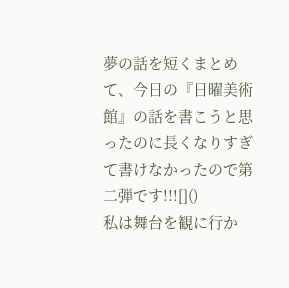夢の話を短くまとめて、今日の『日曜美術館』の話を書こうと思ったのに長くなりすぎて書けなかったので第二弾です!!![]()
私は舞台を観に行か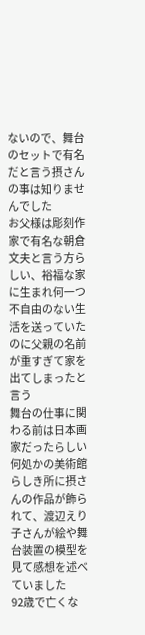ないので、舞台のセットで有名だと言う摂さんの事は知りませんでした
お父様は彫刻作家で有名な朝倉文夫と言う方らしい、裕福な家に生まれ何一つ不自由のない生活を送っていたのに父親の名前が重すぎて家を出てしまったと言う
舞台の仕事に関わる前は日本画家だったらしい
何処かの美術館らしき所に摂さんの作品が飾られて、渡辺えり子さんが絵や舞台装置の模型を見て感想を述べていました
92歳で亡くな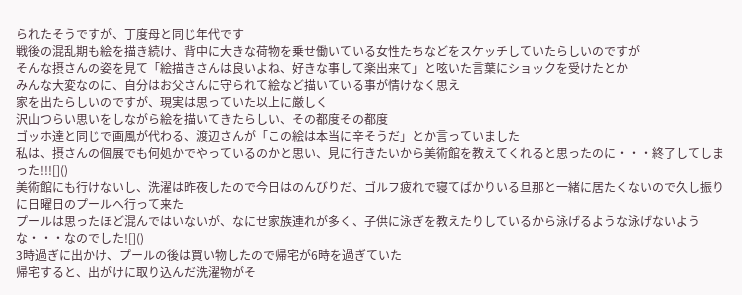られたそうですが、丁度母と同じ年代です
戦後の混乱期も絵を描き続け、背中に大きな荷物を乗せ働いている女性たちなどをスケッチしていたらしいのですが
そんな摂さんの姿を見て「絵描きさんは良いよね、好きな事して楽出来て」と呟いた言葉にショックを受けたとか
みんな大変なのに、自分はお父さんに守られて絵など描いている事が情けなく思え
家を出たらしいのですが、現実は思っていた以上に厳しく
沢山つらい思いをしながら絵を描いてきたらしい、その都度その都度
ゴッホ達と同じで画風が代わる、渡辺さんが「この絵は本当に辛そうだ」とか言っていました
私は、摂さんの個展でも何処かでやっているのかと思い、見に行きたいから美術館を教えてくれると思ったのに・・・終了してしまった!!![]()
美術館にも行けないし、洗濯は昨夜したので今日はのんびりだ、ゴルフ疲れで寝てばかりいる旦那と一緒に居たくないので久し振りに日曜日のプールへ行って来た
プールは思ったほど混んではいないが、なにせ家族連れが多く、子供に泳ぎを教えたりしているから泳げるような泳げないような・・・なのでした![]()
3時過ぎに出かけ、プールの後は買い物したので帰宅が6時を過ぎていた
帰宅すると、出がけに取り込んだ洗濯物がそ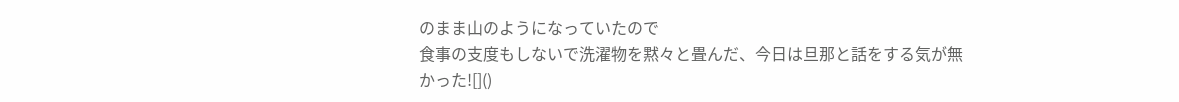のまま山のようになっていたので
食事の支度もしないで洗濯物を黙々と畳んだ、今日は旦那と話をする気が無かった![]()